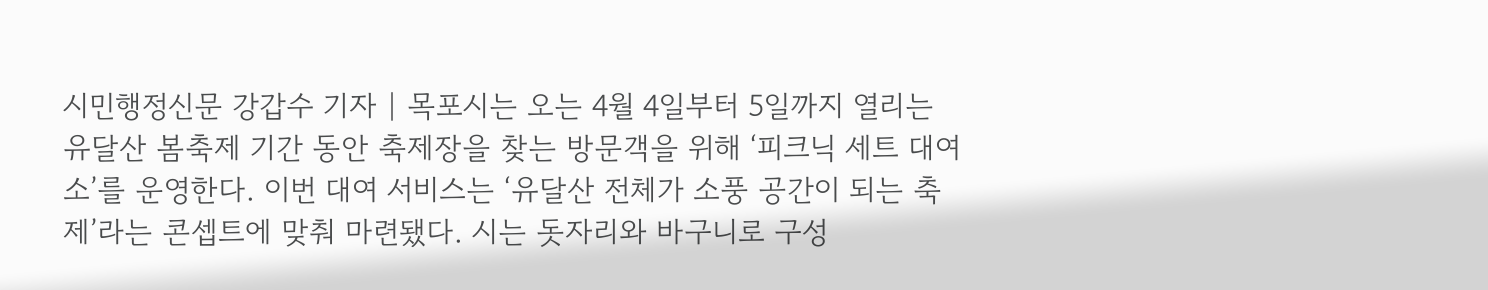시민행정신문 강갑수 기자 | 목포시는 오는 4월 4일부터 5일까지 열리는 유달산 봄축제 기간 동안 축제장을 찾는 방문객을 위해 ‘피크닉 세트 대여소’를 운영한다. 이번 대여 서비스는 ‘유달산 전체가 소풍 공간이 되는 축제’라는 콘셉트에 맞춰 마련됐다. 시는 돗자리와 바구니로 구성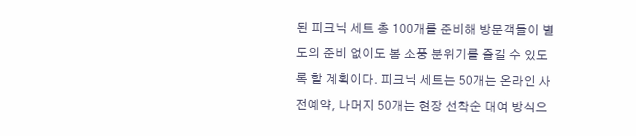된 피크닉 세트 총 100개를 준비해 방문객들이 별도의 준비 없이도 봄 소풍 분위기를 즐길 수 있도록 할 계획이다. 피크닉 세트는 50개는 온라인 사전예약, 나머지 50개는 현장 선착순 대여 방식으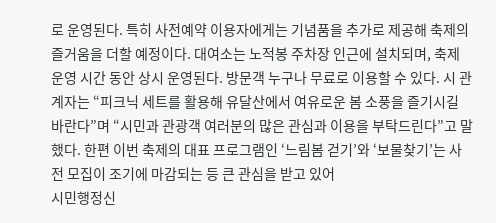로 운영된다. 특히 사전예약 이용자에게는 기념품을 추가로 제공해 축제의 즐거움을 더할 예정이다. 대여소는 노적봉 주차장 인근에 설치되며, 축제 운영 시간 동안 상시 운영된다. 방문객 누구나 무료로 이용할 수 있다. 시 관계자는 “피크닉 세트를 활용해 유달산에서 여유로운 봄 소풍을 즐기시길 바란다”며 “시민과 관광객 여러분의 많은 관심과 이용을 부탁드린다”고 말했다. 한편 이번 축제의 대표 프로그램인 ‘느림봄 걷기’와 ‘보물찾기’는 사전 모집이 조기에 마감되는 등 큰 관심을 받고 있어
시민행정신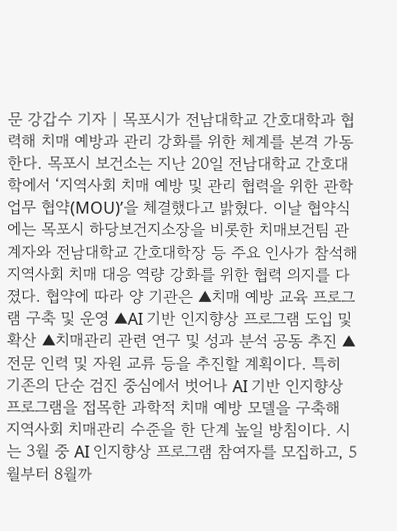문 강갑수 기자 | 목포시가 전남대학교 간호대학과 협력해 치매 예방과 관리 강화를 위한 체계를 본격 가동한다. 목포시 보건소는 지난 20일 전남대학교 간호대학에서 ‘지역사회 치매 예방 및 관리 협력을 위한 관학 업무 협약(MOU)’을 체결했다고 밝혔다. 이날 협약식에는 목포시 하당보건지소장을 비롯한 치매보건팀 관계자와 전남대학교 간호대학장 등 주요 인사가 참석해 지역사회 치매 대응 역량 강화를 위한 협력 의지를 다졌다. 협약에 따라 양 기관은 ▲치매 예방 교육 프로그램 구축 및 운영 ▲AI 기반 인지향상 프로그램 도입 및 확산 ▲치매관리 관련 연구 및 성과 분석 공동 추진 ▲전문 인력 및 자원 교류 등을 추진할 계획이다. 특히 기존의 단순 검진 중심에서 벗어나 AI 기반 인지향상 프로그램을 접목한 과학적 치매 예방 모델을 구축해 지역사회 치매관리 수준을 한 단계 높일 방침이다. 시는 3월 중 AI 인지향상 프로그램 참여자를 모집하고, 5월부터 8월까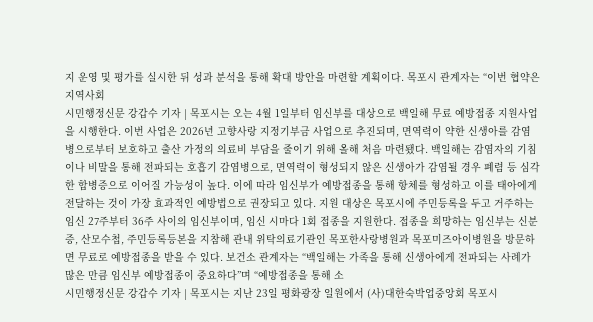지 운영 및 평가를 실시한 뒤 성과 분석을 통해 확대 방안을 마련할 계획이다. 목포시 관계자는 “이번 협약은 지역사회
시민행정신문 강갑수 기자 | 목포시는 오는 4월 1일부터 임신부를 대상으로 백일해 무료 예방접종 지원사업을 시행한다. 이번 사업은 2026년 고향사랑 지정기부금 사업으로 추진되며, 면역력이 약한 신생아를 감염병으로부터 보호하고 출산 가정의 의료비 부담을 줄이기 위해 올해 처음 마련됐다. 백일해는 감염자의 기침이나 비말을 통해 전파되는 호흡기 감염병으로, 면역력이 형성되지 않은 신생아가 감염될 경우 폐렴 등 심각한 합병증으로 이어질 가능성이 높다. 이에 따라 임신부가 예방접종을 통해 항체를 형성하고 이를 태아에게 전달하는 것이 가장 효과적인 예방법으로 권장되고 있다. 지원 대상은 목포시에 주민등록을 두고 거주하는 임신 27주부터 36주 사이의 임신부이며, 임신 시마다 1회 접종을 지원한다. 접종을 희망하는 임신부는 신분증, 산모수첩, 주민등록등본을 지참해 관내 위탁의료기관인 목포한사랑병원과 목포미즈아이병원을 방문하면 무료로 예방접종을 받을 수 있다. 보건소 관계자는 “백일해는 가족을 통해 신생아에게 전파되는 사례가 많은 만큼 임신부 예방접종이 중요하다”며 “예방접종을 통해 소
시민행정신문 강갑수 기자 | 목포시는 지난 23일 평화광장 일원에서 (사)대한숙박업중앙회 목포시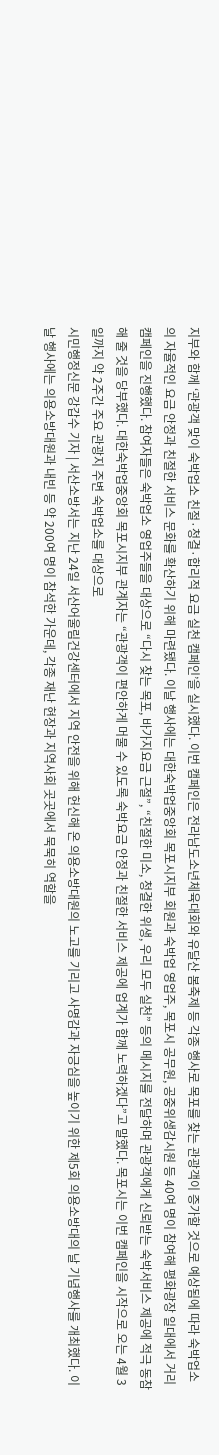지부와 함께 ‘관광객 맞이 숙박업소 친절·청결·합리적 요금 실천 캠페인’을 실시했다. 이번 캠페인은 전라남도소년체육대회와 유달산 봄축제 등 각종 행사로 목포를 찾는 관광객이 증가할 것으로 예상됨에 따라 숙박업소의 자율적인 요금 안정과 친절한 서비스 문화를 확산하기 위해 마련됐다. 이날 행사에는 대한숙박업중앙회 목포시지부 회원과 숙박업 영업주, 목포시 공무원, 공중위생감시원 등 40여 명이 참여해 평화광장 일대에서 거리 캠페인을 진행했다. 참여자들은 숙박업소 영업주들을 대상으로 “다시 찾는 목포, 바가지요금 근절”, “친절한 미소, 청결한 위생, 우리 모두 실천” 등의 메시지를 전달하며 관광객에게 신뢰받는 숙박서비스 제공에 적극 동참해 줄 것을 당부했다. 대한숙박업중앙회 목포시지부 관계자는 “관광객이 편안하게 머물 수 있도록 숙박요금 안정과 친절한 서비스 제공에 업계가 함께 노력하겠다”고 말했다. 목포시는 이번 캠페인을 시작으로 오는 4월 3일까지 약 2주간 주요 관광지 주변 숙박업소를 대상으로
시민행정신문 강갑수 기자 | 서산소방서는 지난 24일 서산어울림건강센터에서 지역 안전을 위해 헌신해 온 의용소방대원의 노고를 기리고 사명감과 자긍심을 높이기 위한 제5회 의용소방대의 날 기념행사를 개최했다. 이날 행사에는 의용소방대원과 내빈 등 약 200여 명이 참석한 가운데, 각종 재난 현장과 지역사회 곳곳에서 묵묵히 역할을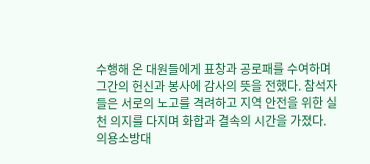수행해 온 대원들에게 표창과 공로패를 수여하며 그간의 헌신과 봉사에 감사의 뜻을 전했다. 참석자들은 서로의 노고를 격려하고 지역 안전을 위한 실천 의지를 다지며 화합과 결속의 시간을 가졌다. 의용소방대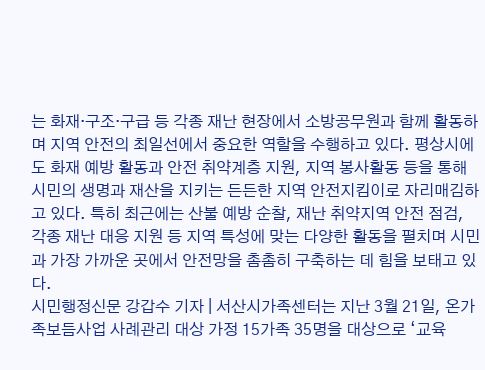는 화재·구조·구급 등 각종 재난 현장에서 소방공무원과 함께 활동하며 지역 안전의 최일선에서 중요한 역할을 수행하고 있다. 평상시에도 화재 예방 활동과 안전 취약계층 지원, 지역 봉사활동 등을 통해 시민의 생명과 재산을 지키는 든든한 지역 안전지킴이로 자리매김하고 있다. 특히 최근에는 산불 예방 순찰, 재난 취약지역 안전 점검, 각종 재난 대응 지원 등 지역 특성에 맞는 다양한 활동을 펼치며 시민과 가장 가까운 곳에서 안전망을 촘촘히 구축하는 데 힘을 보태고 있다.
시민행정신문 강갑수 기자 | 서산시가족센터는 지난 3월 21일, 온가족보듬사업 사례관리 대상 가정 15가족 35명을 대상으로 ‘교육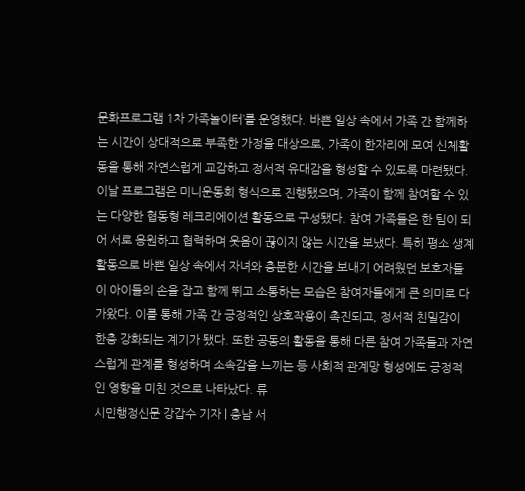문화프로그램 1차 가족놀이터’를 운영했다. 바쁜 일상 속에서 가족 간 함께하는 시간이 상대적으로 부족한 가정을 대상으로, 가족이 한자리에 모여 신체활동을 통해 자연스럽게 교감하고 정서적 유대감을 형성할 수 있도록 마련됐다. 이날 프로그램은 미니운동회 형식으로 진행됐으며, 가족이 함께 참여할 수 있는 다양한 협동형 레크리에이션 활동으로 구성됐다. 참여 가족들은 한 팀이 되어 서로 응원하고 협력하며 웃음이 끊이지 않는 시간을 보냈다. 특히 평소 생계 활동으로 바쁜 일상 속에서 자녀와 충분한 시간을 보내기 어려웠던 보호자들이 아이들의 손을 잡고 함께 뛰고 소통하는 모습은 참여자들에게 큰 의미로 다가왔다. 이를 통해 가족 간 긍정적인 상호작용이 촉진되고, 정서적 친밀감이 한층 강화되는 계기가 됐다. 또한 공동의 활동을 통해 다른 참여 가족들과 자연스럽게 관계를 형성하며 소속감을 느끼는 등 사회적 관계망 형성에도 긍정적인 영향을 미친 것으로 나타났다. 류
시민행정신문 강갑수 기자 | 충남 서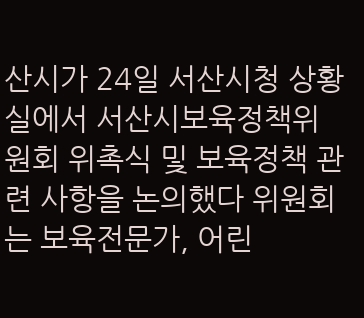산시가 24일 서산시청 상황실에서 서산시보육정책위원회 위촉식 및 보육정책 관련 사항을 논의했다 위원회는 보육전문가, 어린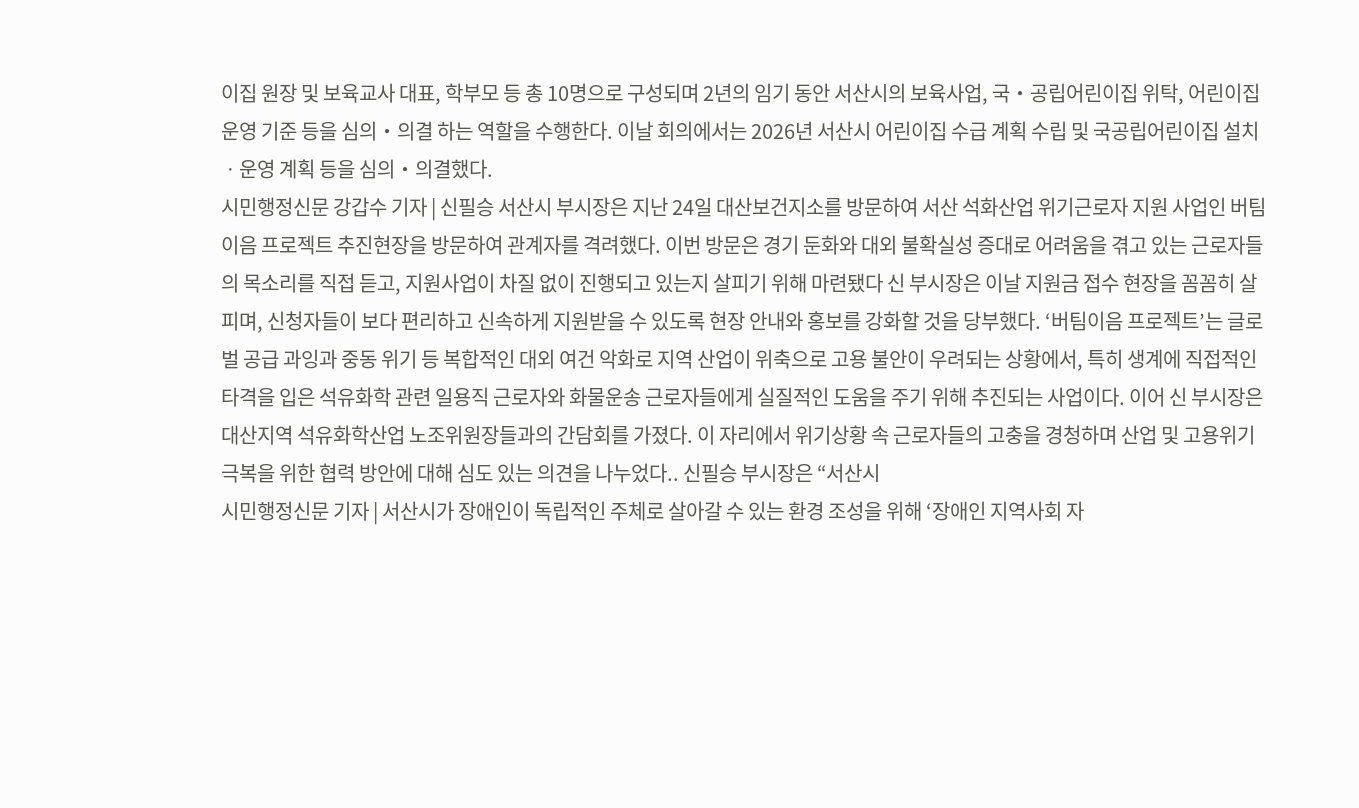이집 원장 및 보육교사 대표, 학부모 등 총 10명으로 구성되며 2년의 임기 동안 서산시의 보육사업, 국‧공립어린이집 위탁, 어린이집 운영 기준 등을 심의‧의결 하는 역할을 수행한다. 이날 회의에서는 2026년 서산시 어린이집 수급 계획 수립 및 국공립어린이집 설치ㆍ운영 계획 등을 심의‧의결했다.
시민행정신문 강갑수 기자 | 신필승 서산시 부시장은 지난 24일 대산보건지소를 방문하여 서산 석화산업 위기근로자 지원 사업인 버팀이음 프로젝트 추진현장을 방문하여 관계자를 격려했다. 이번 방문은 경기 둔화와 대외 불확실성 증대로 어려움을 겪고 있는 근로자들의 목소리를 직접 듣고, 지원사업이 차질 없이 진행되고 있는지 살피기 위해 마련됐다 신 부시장은 이날 지원금 접수 현장을 꼼꼼히 살피며, 신청자들이 보다 편리하고 신속하게 지원받을 수 있도록 현장 안내와 홍보를 강화할 것을 당부했다. ‘버팀이음 프로젝트’는 글로벌 공급 과잉과 중동 위기 등 복합적인 대외 여건 악화로 지역 산업이 위축으로 고용 불안이 우려되는 상황에서, 특히 생계에 직접적인 타격을 입은 석유화학 관련 일용직 근로자와 화물운송 근로자들에게 실질적인 도움을 주기 위해 추진되는 사업이다. 이어 신 부시장은 대산지역 석유화학산업 노조위원장들과의 간담회를 가졌다. 이 자리에서 위기상황 속 근로자들의 고충을 경청하며 산업 및 고용위기 극복을 위한 협력 방안에 대해 심도 있는 의견을 나누었다.. 신필승 부시장은 “서산시
시민행정신문 기자 | 서산시가 장애인이 독립적인 주체로 살아갈 수 있는 환경 조성을 위해 ‘장애인 지역사회 자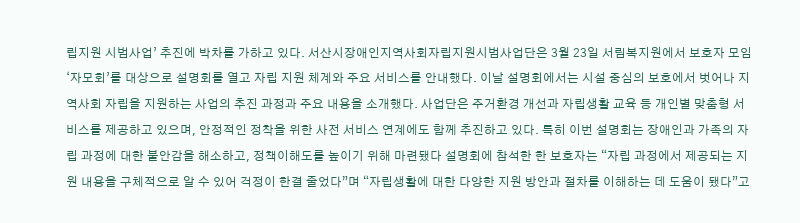립지원 시범사업’ 추진에 박차를 가하고 있다. 서산시장애인지역사회자립지원시범사업단은 3월 23일 서림복지원에서 보호자 모임 ‘자모회’를 대상으로 설명회를 열고 자립 지원 체계와 주요 서비스를 안내했다. 이날 설명회에서는 시설 중심의 보호에서 벗어나 지역사회 자립을 지원하는 사업의 추진 과정과 주요 내용을 소개했다. 사업단은 주거환경 개선과 자립생활 교육 등 개인별 맞춤형 서비스를 제공하고 있으며, 안정적인 정착을 위한 사전 서비스 연계에도 함께 추진하고 있다. 특히 이번 설명회는 장애인과 가족의 자립 과정에 대한 불안감을 해소하고, 정책이해도를 높이기 위해 마련됐다 설명회에 참석한 한 보호자는 “자립 과정에서 제공되는 지원 내용을 구체적으로 알 수 있어 걱정이 한결 줄었다”며 “자립생활에 대한 다양한 지원 방안과 절차를 이해하는 데 도움이 됐다”고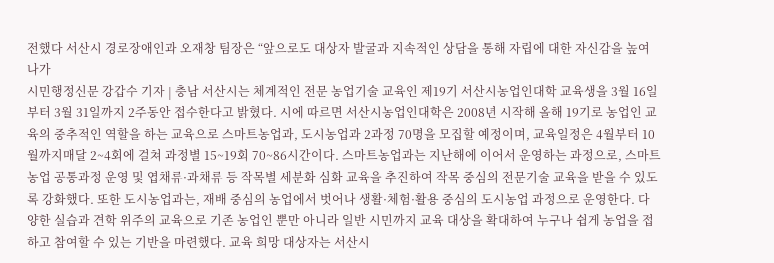전했다 서산시 경로장애인과 오재창 팀장은 “앞으로도 대상자 발굴과 지속적인 상담을 통해 자립에 대한 자신감을 높여 나가
시민행정신문 강갑수 기자 | 충남 서산시는 체계적인 전문 농업기술 교육인 제19기 서산시농업인대학 교육생을 3월 16일부터 3월 31일까지 2주동안 접수한다고 밝혔다. 시에 따르면 서산시농업인대학은 2008년 시작해 올해 19기로 농업인 교육의 중추적인 역할을 하는 교육으로 스마트농업과, 도시농업과 2과정 70명을 모집할 예정이며, 교육일정은 4월부터 10월까지매달 2~4회에 걸쳐 과정별 15~19회 70~86시간이다. 스마트농업과는 지난해에 이어서 운영하는 과정으로, 스마트농업 공통과정 운영 및 엽채류·과채류 등 작목별 세분화 심화 교육을 추진하여 작목 중심의 전문기술 교육을 받을 수 있도록 강화했다. 또한 도시농업과는, 재배 중심의 농업에서 벗어나 생활·체험·활용 중심의 도시농업 과정으로 운영한다. 다양한 실습과 견학 위주의 교육으로 기존 농업인 뿐만 아니라 일반 시민까지 교육 대상을 확대하여 누구나 쉽게 농업을 접하고 참여할 수 있는 기반을 마련했다. 교육 희망 대상자는 서산시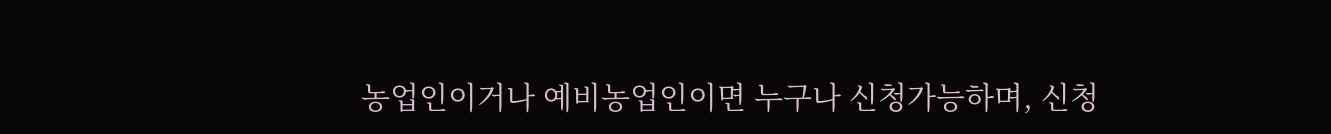농업인이거나 예비농업인이면 누구나 신청가능하며, 신청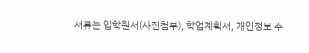서류는 입학원서(사진첨부), 학업계획서, 개인정보 수